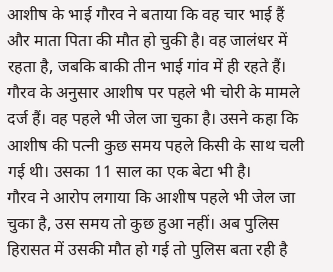आशीष के भाई गौरव ने बताया कि वह चार भाई हैं और माता पिता की मौत हो चुकी है। वह जालंधर में रहता है, जबकि बाकी तीन भाई गांव में ही रहते हैं। गौरव के अनुसार आशीष पर पहले भी चोरी के मामले दर्ज हैं। वह पहले भी जेल जा चुका है। उसने कहा कि आशीष की पत्नी कुछ समय पहले किसी के साथ चली गई थी। उसका 11 साल का एक बेटा भी है।
गौरव ने आरोप लगाया कि आशीष पहले भी जेल जा चुका है, उस समय तो कुछ हुआ नहीं। अब पुलिस हिरासत में उसकी मौत हो गई तो पुलिस बता रही है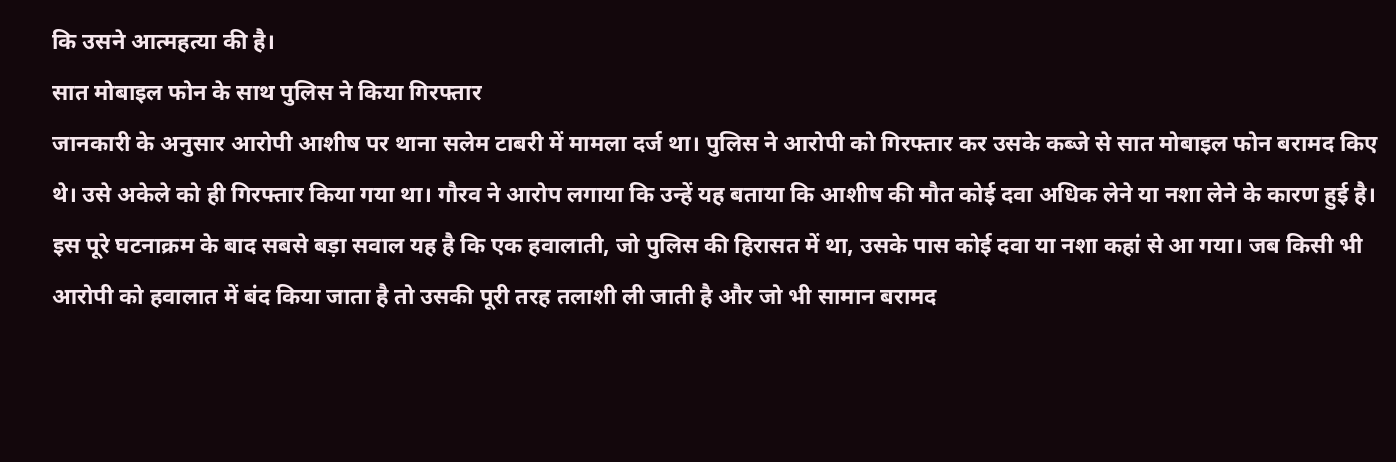कि उसने आत्महत्या की है।
सात मोबाइल फोन के साथ पुलिस ने किया गिरफ्तार
जानकारी के अनुसार आरोपी आशीष पर थाना सलेम टाबरी में मामला दर्ज था। पुलिस ने आरोपी को गिरफ्तार कर उसके कब्जे से सात मोबाइल फोन बरामद किए थे। उसे अकेले को ही गिरफ्तार किया गया था। गौरव ने आरोप लगाया कि उन्हें यह बताया कि आशीष की मौत कोई दवा अधिक लेने या नशा लेने के कारण हुई है।
इस पूरे घटनाक्रम के बाद सबसे बड़ा सवाल यह है कि एक हवालाती, जो पुलिस की हिरासत में था, उसके पास कोई दवा या नशा कहां से आ गया। जब किसी भी आरोपी को हवालात में बंद किया जाता है तो उसकी पूरी तरह तलाशी ली जाती है और जो भी सामान बरामद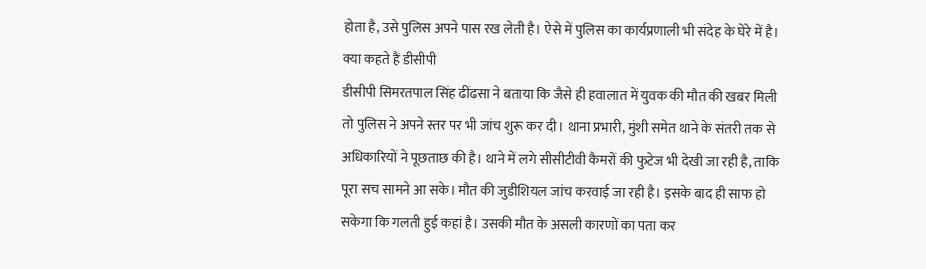होता है, उसे पुलिस अपने पास रख लेती है। ऐसे में पुलिस का कार्यप्रणाली भी संदेह के घेरे में है।
क्या कहते हैं डीसीपी
डीसीपी सिमरतपाल सिंह ढींढसा ने बताया कि जैसे ही हवालात में युवक की मौत की खबर मिली तो पुलिस ने अपने स्तर पर भी जांच शुरू कर दी। थाना प्रभारी, मुंशी समेत थाने के संतरी तक से अधिकारियों ने पूछताछ की है। थाने में लगे सीसीटीवी कैमरों की फुटेज भी देखी जा रही है, ताकि पूरा सच सामने आ सके। मौत की जुडीशियल जांच करवाई जा रही है। इसके बाद ही साफ हो सकेगा कि गलती हुई कहां है। उसकी मौत के असली कारणों का पता कर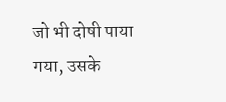जो भी दोषी पाया गया, उसके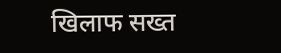खिलाफ सख्त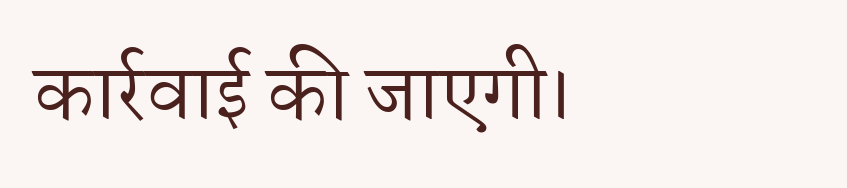कार्रवाई की जाएगी।